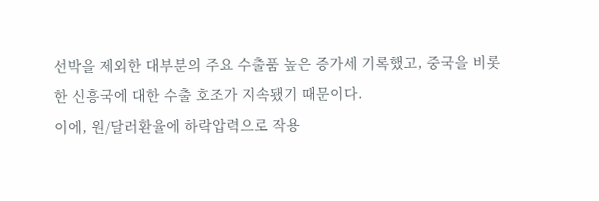선박을 제외한 대부분의 주요 수출품 높은 증가세 기록했고, 중국을 비롯한 신흥국에 대한 수출 호조가 지속됐기 때문이다.
이에, 원/달러환율에 하락압력으로 작용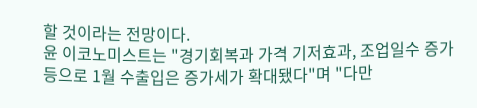할 것이라는 전망이다.
윤 이코노미스트는 "경기회복과 가격 기저효과, 조업일수 증가 등으로 1월 수출입은 증가세가 확대됐다"며 "다만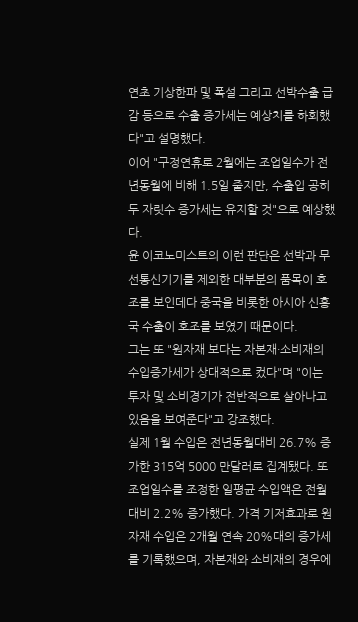연초 기상한파 및 폭설 그리고 선박수출 급감 등으로 수출 증가세는 예상치를 하회했다"고 설명했다.
이어 "구정연휴로 2월에는 조업일수가 전년동월에 비해 1.5일 줄지만, 수출입 공히 두 자릿수 증가세는 유지할 것"으로 예상했다.
윤 이코노미스트의 이런 판단은 선박과 무선통신기기를 제외한 대부분의 품목이 호조를 보인데다 중국을 비롯한 아시아 신흥국 수출이 호조를 보였기 때문이다.
그는 또 "원자재 보다는 자본재·소비재의 수입증가세가 상대적으로 컸다"며 "이는 투자 및 소비경기가 전반적으로 살아나고 있음을 보여준다"고 강조했다.
실제 1월 수입은 전년동월대비 26.7% 증가한 315억 5000 만달러로 집계됐다. 또 조업일수를 조정한 일평균 수입액은 전월대비 2.2% 증가했다. 가격 기저효과로 원자재 수입은 2개월 연속 20%대의 증가세를 기록했으며, 자본재와 소비재의 경우에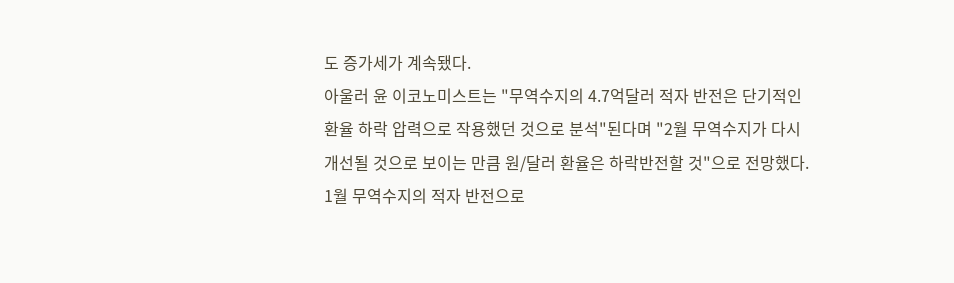도 증가세가 계속됐다.
아울러 윤 이코노미스트는 "무역수지의 4.7억달러 적자 반전은 단기적인 환율 하락 압력으로 작용했던 것으로 분석"된다며 "2월 무역수지가 다시 개선될 것으로 보이는 만큼 원/달러 환율은 하락반전할 것"으로 전망했다.
1월 무역수지의 적자 반전으로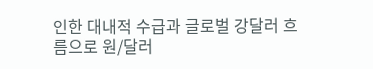인한 대내적 수급과 글로벌 강달러 흐름으로 원/달러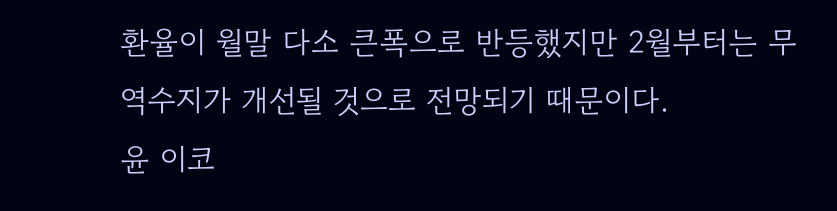환율이 월말 다소 큰폭으로 반등했지만 2월부터는 무역수지가 개선될 것으로 전망되기 때문이다.
윤 이코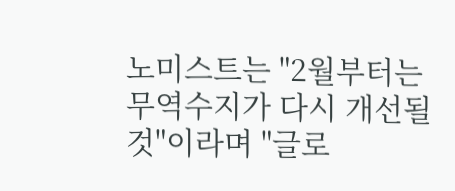노미스트는 "2월부터는 무역수지가 다시 개선될 것"이라며 "글로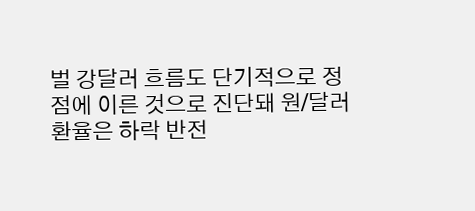벌 강달러 흐름도 단기적으로 정점에 이른 것으로 진단돼 원/달러 환율은 하락 반전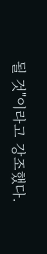될 것"이라고 강조했다.